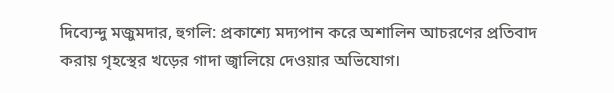দিব্যেন্দু মজুমদার, হুগলি: প্রকাশ্যে মদ্যপান করে অশালিন আচরণের প্রতিবাদ করায় গৃহস্থের খড়ের গাদা জ্বালিয়ে দেওয়ার অভিযোগ।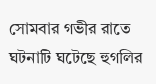সোমবার গভীর রাতে ঘটনাটি ঘটেছে হুগলির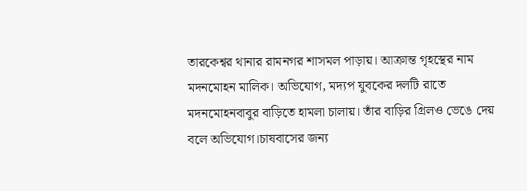তারকেশ্বর থানার রামনগর শাসমল পাড়ায়। আক্রান্ত গৃহস্থের নাম মদনমোহন মালিক। অভিযোগ, মদ্যপ যুবকের দলটি রাতে মদনমোহনবাবুর বাড়িতে হামলা চালায়। তাঁর বাড়ির গ্রিলও ভেঙে দেয় বলে অভিযোগ।চাষবাসের জন্য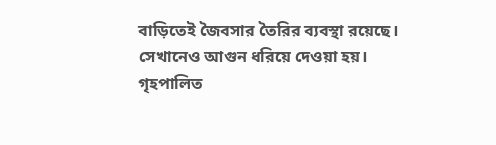বাড়িতেই জৈবসার তৈরির ব্যবস্থা রয়েছে। সেখানেও আগুন ধরিয়ে দেওয়া হয়। গৃহপালিত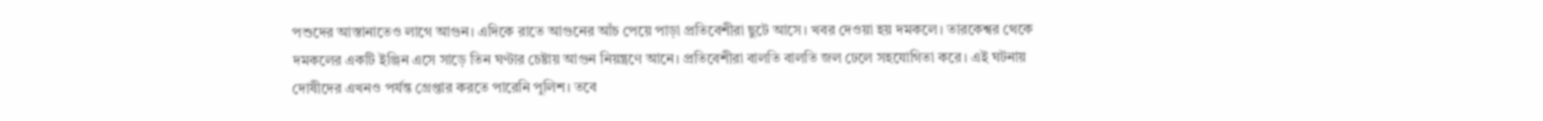পশুদের আস্তানাতেও লাগে আগুন। এদিকে রাতে আগুনের আঁচ পেয়ে পাড়া প্রতিবেশীরা ছুটে আসে। খবর দেওয়া হয় দমকলে। তারকেশ্বর থেকে দমকলের একটি ইঞ্জিন এসে সাড়ে তিন ঘণ্টার চেষ্টায় আগুন নিয়ন্ত্রণে আনে। প্রতিবেশীরা বালতি বালতি জল ঢেলে সহযোগিতা করে। এই ঘটনায় দোষীদের এখনও পর্যন্ত গ্রেপ্তার করতে পারেনি পুলিশ। তবে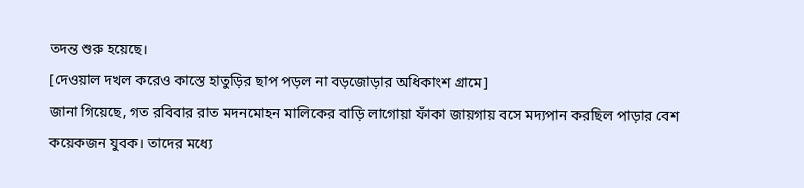তদন্ত শুরু হয়েছে।
[দেওয়াল দখল করেও কাস্তে হাতুড়ির ছাপ পড়ল না বড়জোড়ার অধিকাংশ গ্রামে]
জানা গিয়েছে, গত রবিবার রাত মদনমোহন মালিকের বাড়ি লাগোয়া ফাঁকা জায়গায় বসে মদ্যপান করছিল পাড়ার বেশ কয়েকজন যুবক। তাদের মধ্যে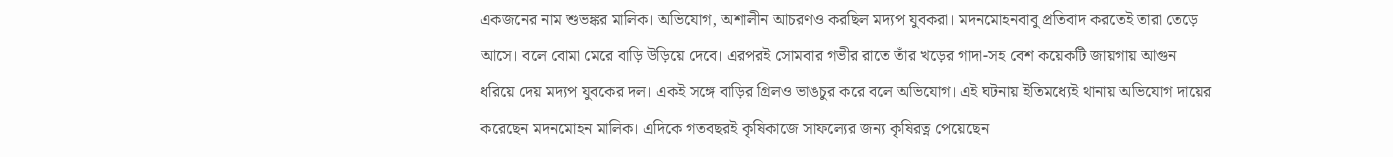একজনের নাম শুভঙ্কর মালিক। অভিযোগ, অশালীন আচরণও করছিল মদ্যপ যুবকরা। মদনমোহনবাবু প্রতিবাদ করতেই তারা তেড়ে আসে। বলে বোমা মেরে বাড়ি উড়িয়ে দেবে। এরপরই সোমবার গভীর রাতে তাঁর খড়ের গাদা-সহ বেশ কয়েকটি জায়গায় আগুন ধরিয়ে দেয় মদ্যপ যুবকের দল। একই সঙ্গে বাড়ির গ্রিলও ভাঙচুর করে বলে অভিযোগ। এই ঘটনায় ইতিমধ্যেই থানায় অভিযোগ দায়ের করেছেন মদনমোহন মালিক। এদিকে গতবছরই কৃষিকাজে সাফল্যের জন্য কৃষিরত্ন পেয়েছেন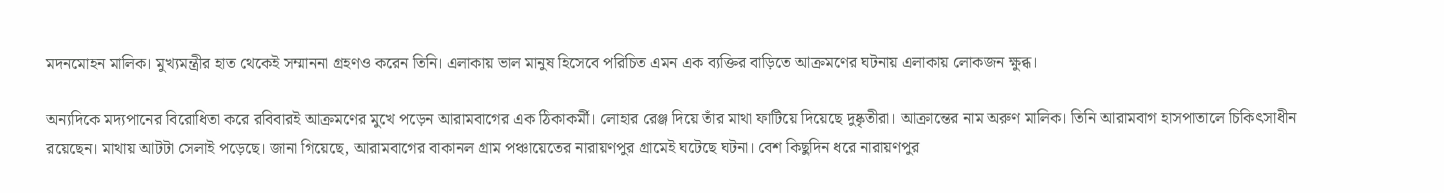মদনমোহন মালিক। মুখ্যমন্ত্রীর হাত থেকেই সম্মাননা গ্রহণও করেন তিনি। এলাকায় ভাল মানুষ হিসেবে পরিচিত এমন এক ব্যক্তির বাড়িতে আক্রমণের ঘটনায় এলাকায় লোকজন ক্ষুব্ধ।

অন্যদিকে মদ্যপানের বিরোধিতা করে রবিবারই আক্রমণের মুখে পড়েন আরামবাগের এক ঠিকাকর্মী। লোহার রেঞ্জ দিয়ে তাঁর মাথা ফাটিয়ে দিয়েছে দুষ্কৃতীরা। আক্রান্তের নাম অরুণ মালিক। তিনি আরামবাগ হাসপাতালে চিকিৎসাধীন রয়েছেন। মাথায় আটটা সেলাই পড়েছে। জানা গিয়েছে, আরামবাগের বাকানল গ্রাম পঞ্চায়েতের নারায়ণপুর গ্রামেই ঘটেছে ঘটনা। বেশ কিছুদিন ধরে নারায়ণপুর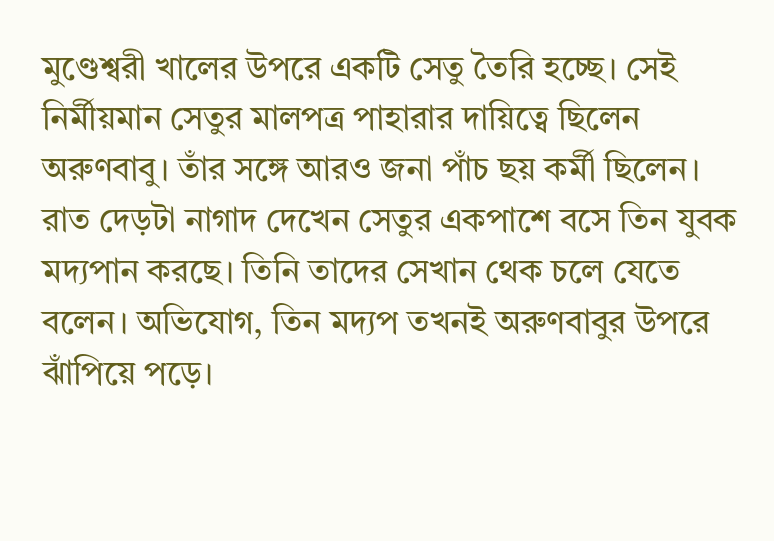মুণ্ডেশ্বরী খালের উপরে একটি সেতু তৈরি হচ্ছে। সেই নির্মীয়মান সেতুর মালপত্র পাহারার দায়িত্বে ছিলেন অরুণবাবু। তাঁর সঙ্গে আরও জনা পাঁচ ছয় কর্মী ছিলেন। রাত দেড়টা নাগাদ দেখেন সেতুর একপাশে বসে তিন যুবক মদ্যপান করছে। তিনি তাদের সেখান থেক চলে যেতে বলেন। অভিযোগ, তিন মদ্যপ তখনই অরুণবাবুর উপরে ঝাঁপিয়ে পড়ে।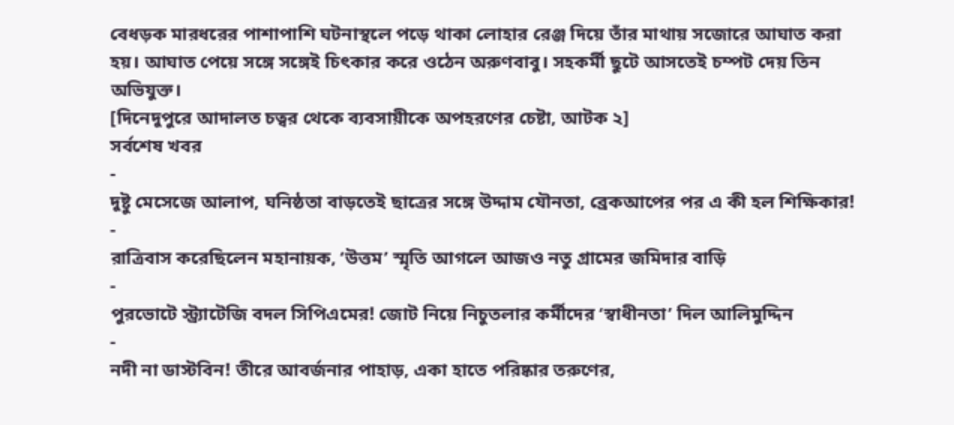বেধড়ক মারধরের পাশাপাশি ঘটনাস্থলে পড়ে থাকা লোহার রেঞ্জ দিয়ে তাঁর মাথায় সজোরে আঘাত করা হয়। আঘাত পেয়ে সঙ্গে সঙ্গেই চিৎকার করে ওঠেন অরুণবাবু। সহকর্মী ছুটে আসতেই চম্পট দেয় তিন অভিযুক্ত।
[দিনেদুপুরে আদালত চত্বর থেকে ব্যবসায়ীকে অপহরণের চেষ্টা, আটক ২]
সর্বশেষ খবর
-
দুষ্টু মেসেজে আলাপ, ঘনিষ্ঠতা বাড়তেই ছাত্রের সঙ্গে উদ্দাম যৌনতা, ব্রেকআপের পর এ কী হল শিক্ষিকার!
-
রাত্রিবাস করেছিলেন মহানায়ক, ‘উত্তম’ স্মৃতি আগলে আজও নতু গ্রামের জমিদার বাড়ি
-
পুরভোটে স্ট্র্যাটেজি বদল সিপিএমের! জোট নিয়ে নিচুতলার কর্মীদের ‘স্বাধীনতা’ দিল আলিমুদ্দিন
-
নদী না ডাস্টবিন! তীরে আবর্জনার পাহাড়, একা হাতে পরিষ্কার তরুণের,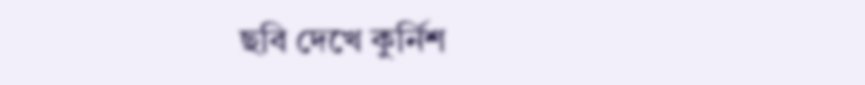ছবি দেখে কুর্নিশ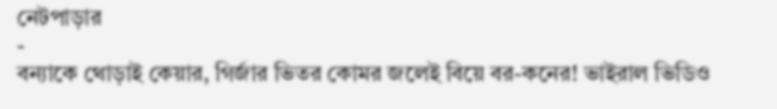নেটপাড়ার
-
বন্যাকে থোড়াই কেয়ার, গির্জার ভিতর কোমর জলেই বিয়ে বর-কনের! ভাইরাল ভিডিও